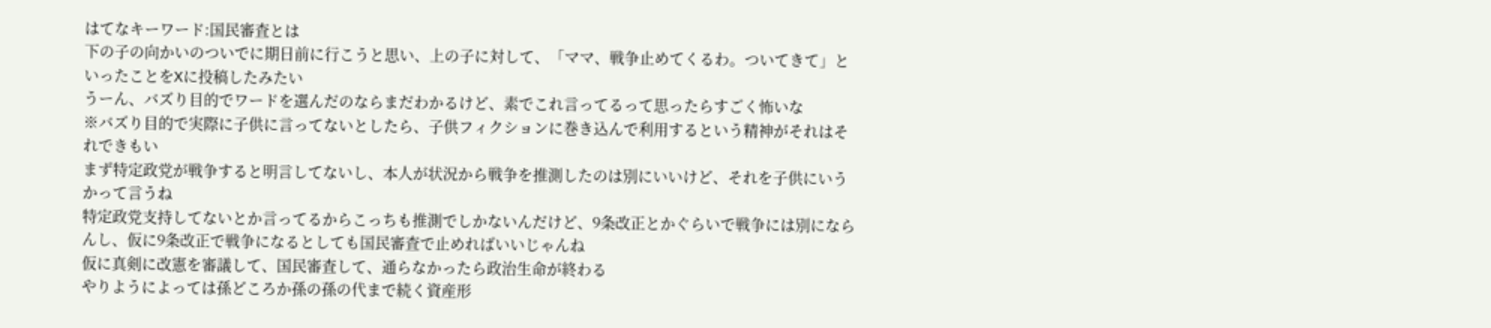はてなキーワード:国民審査とは
下の子の向かいのついでに期日前に行こうと思い、上の子に対して、「ママ、戦争止めてくるわ。ついてきて」といったことをXに投稿したみたい
うーん、バズり目的でワードを選んだのならまだわかるけど、素でこれ言ってるって思ったらすごく怖いな
※バズり目的で実際に子供に言ってないとしたら、子供フィクションに巻き込んで利用するという精神がそれはそれできもい
まず特定政党が戦争すると明言してないし、本人が状況から戦争を推測したのは別にいいけど、それを子供にいうかって言うね
特定政党支持してないとか言ってるからこっちも推測でしかないんだけど、9条改正とかぐらいで戦争には別にならんし、仮に9条改正で戦争になるとしても国民審査で止めればいいじゃんね
仮に真剣に改憲を審議して、国民審査して、通らなかったら政治生命が終わる
やりようによっては孫どころか孫の孫の代まで続く資産形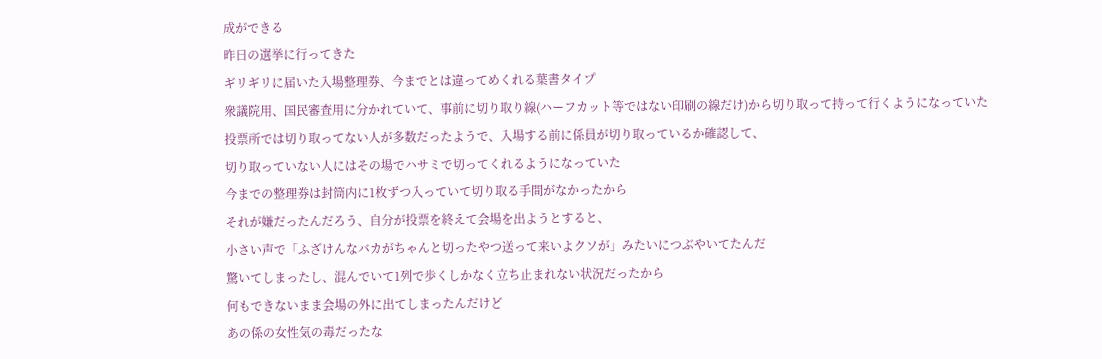成ができる
昨日の選挙に行ってきた
ギリギリに届いた入場整理券、今までとは違ってめくれる葉書タイプ
衆議院用、国民審査用に分かれていて、事前に切り取り線(ハーフカット等ではない印刷の線だけ)から切り取って持って行くようになっていた
投票所では切り取ってない人が多数だったようで、入場する前に係員が切り取っているか確認して、
切り取っていない人にはその場でハサミで切ってくれるようになっていた
今までの整理券は封筒内に1枚ずつ入っていて切り取る手間がなかったから
それが嫌だったんだろう、自分が投票を終えて会場を出ようとすると、
小さい声で「ふざけんなバカがちゃんと切ったやつ送って来いよクソが」みたいにつぶやいてたんだ
驚いてしまったし、混んでいて1列で歩くしかなく立ち止まれない状況だったから
何もできないまま会場の外に出てしまったんだけど
あの係の女性気の毒だったな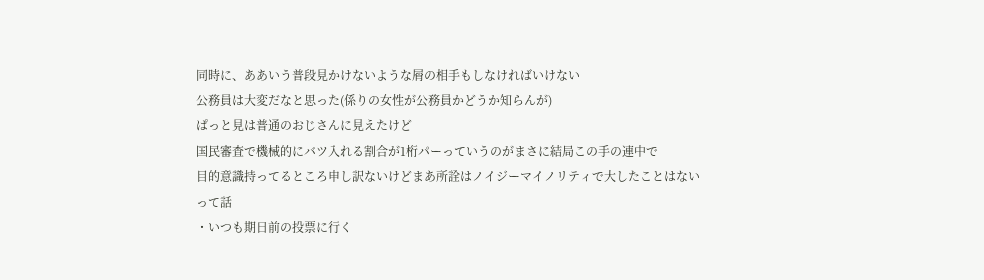同時に、ああいう普段見かけないような屑の相手もしなければいけない
公務員は大変だなと思った(係りの女性が公務員かどうか知らんが)
ぱっと見は普通のおじさんに見えたけど
国民審査で機械的にバツ入れる割合が1桁パーっていうのがまさに結局この手の連中で
目的意識持ってるところ申し訳ないけどまあ所詮はノイジーマイノリティで大したことはないって話
・いつも期日前の投票に行く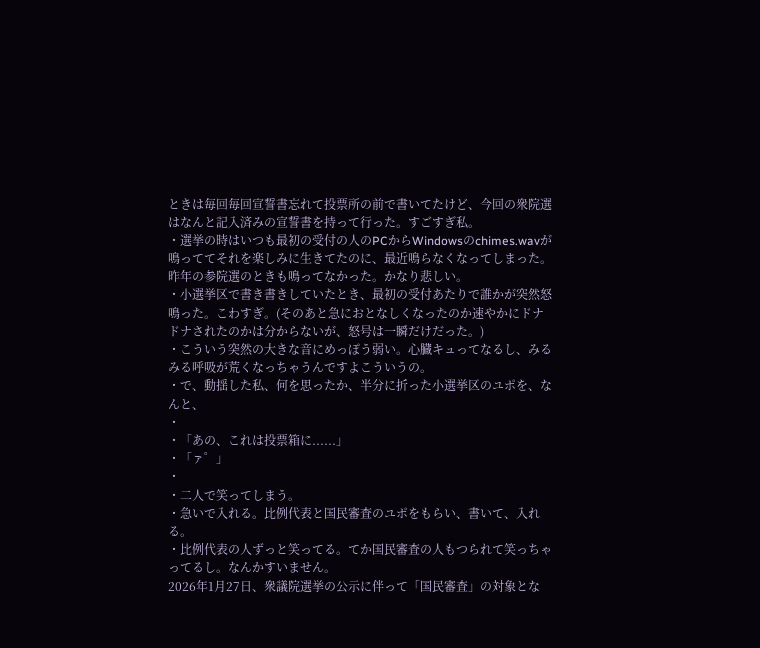ときは毎回毎回宣誓書忘れて投票所の前で書いてたけど、今回の衆院選はなんと記入済みの宣誓書を持って行った。すごすぎ私。
・選挙の時はいつも最初の受付の人のPCからWindowsのchimes.wavが鳴っててそれを楽しみに生きてたのに、最近鳴らなくなってしまった。昨年の参院選のときも鳴ってなかった。かなり悲しい。
・小選挙区で書き書きしていたとき、最初の受付あたりで誰かが突然怒鳴った。こわすぎ。(そのあと急におとなしくなったのか速やかにドナドナされたのかは分からないが、怒号は一瞬だけだった。)
・こういう突然の大きな音にめっぽう弱い。心臓キュってなるし、みるみる呼吸が荒くなっちゃうんですよこういうの。
・で、動揺した私、何を思ったか、半分に折った小選挙区のユポを、なんと、
・
・「あの、これは投票箱に......」
・「ァ゜」
・
・二人で笑ってしまう。
・急いで入れる。比例代表と国民審査のユポをもらい、書いて、入れる。
・比例代表の人ずっと笑ってる。てか国民審査の人もつられて笑っちゃってるし。なんかすいません。
2026年1月27日、衆議院選挙の公示に伴って「国民審査」の対象とな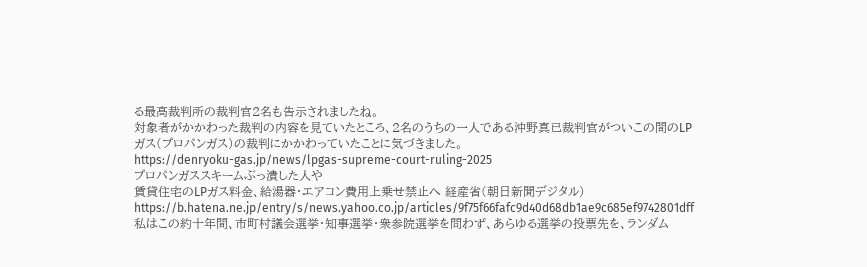る最高裁判所の裁判官2名も告示されましたね。
対象者がかかわった裁判の内容を見ていたところ、2名のうちの一人である沖野真已裁判官がついこの間のLPガス(プロパンガス)の裁判にかかわっていたことに気づきました。
https://denryoku-gas.jp/news/lpgas-supreme-court-ruling-2025
プロパンガススキームぶっ潰した人や
賃貸住宅のLPガス料金、給湯器・エアコン費用上乗せ禁止へ 経産省(朝日新聞デジタル)
https://b.hatena.ne.jp/entry/s/news.yahoo.co.jp/articles/9f75f66fafc9d40d68db1ae9c685ef9742801dff
私はこの約十年間、市町村議会選挙・知事選挙・衆参院選挙を問わず、あらゆる選挙の投票先を、ランダム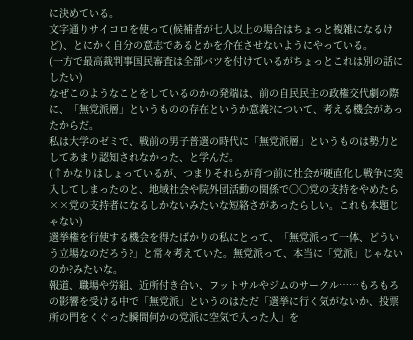に決めている。
文字通りサイコロを使って(候補者が七人以上の場合はちょっと複雑になるけど)、とにかく自分の意志であるとかを介在させないようにやっている。
(一方で最高裁判事国民審査は全部バツを付けているがちょっとこれは別の話にしたい)
なぜこのようなことをしているのかの発端は、前の自民民主の政権交代劇の際に、「無党派層」というものの存在というか意義?について、考える機会があったからだ。
私は大学のゼミで、戦前の男子普選の時代に「無党派層」というものは勢力としてあまり認知されなかった、と学んだ。
(↑かなりはしょっているが、つまりそれらが育つ前に社会が硬直化し戦争に突入してしまったのと、地域社会や院外団活動の関係で○○党の支持をやめたら××党の支持者になるしかないみたいな短絡さがあったらしい。これも本題じゃない)
選挙権を行使する機会を得たばかりの私にとって、「無党派って一体、どういう立場なのだろう?」と常々考えていた。無党派って、本当に「党派」じゃないのか?みたいな。
報道、職場や労組、近所付き合い、フットサルやジムのサークル……もろもろの影響を受ける中で「無党派」というのはただ「選挙に行く気がないか、投票所の門をくぐった瞬間何かの党派に空気で入った人」を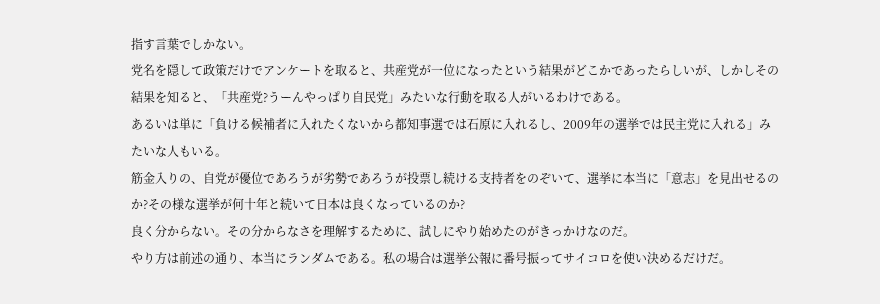指す言葉でしかない。
党名を隠して政策だけでアンケートを取ると、共産党が一位になったという結果がどこかであったらしいが、しかしその結果を知ると、「共産党?うーんやっぱり自民党」みたいな行動を取る人がいるわけである。
あるいは単に「負ける候補者に入れたくないから都知事選では石原に入れるし、2009年の選挙では民主党に入れる」みたいな人もいる。
筋金入りの、自党が優位であろうが劣勢であろうが投票し続ける支持者をのぞいて、選挙に本当に「意志」を見出せるのか?その様な選挙が何十年と続いて日本は良くなっているのか?
良く分からない。その分からなさを理解するために、試しにやり始めたのがきっかけなのだ。
やり方は前述の通り、本当にランダムである。私の場合は選挙公報に番号振ってサイコロを使い決めるだけだ。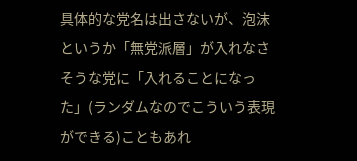具体的な党名は出さないが、泡沫というか「無党派層」が入れなさそうな党に「入れることになった」(ランダムなのでこういう表現ができる)こともあれ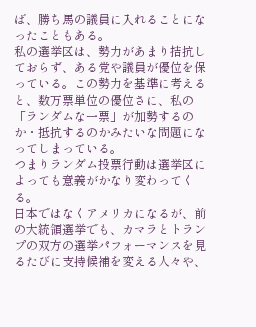ば、勝ち馬の議員に入れることになったこともある。
私の選挙区は、勢力があまり拮抗しておらず、ある党や議員が優位を保っている。この勢力を基準に考えると、数万票単位の優位さに、私の「ランダムな一票」が加勢するのか・抵抗するのかみたいな問題になってしまっている。
つまりランダム投票行動は選挙区によっても意義がかなり変わってくる。
日本ではなくアメリカになるが、前の大統領選挙でも、カマラとトランプの双方の選挙パフォーマンスを見るたびに支持候補を変える人々や、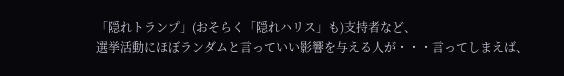「隠れトランプ」(おそらく「隠れハリス」も)支持者など、
選挙活動にほぼランダムと言っていい影響を与える人が・・・言ってしまえば、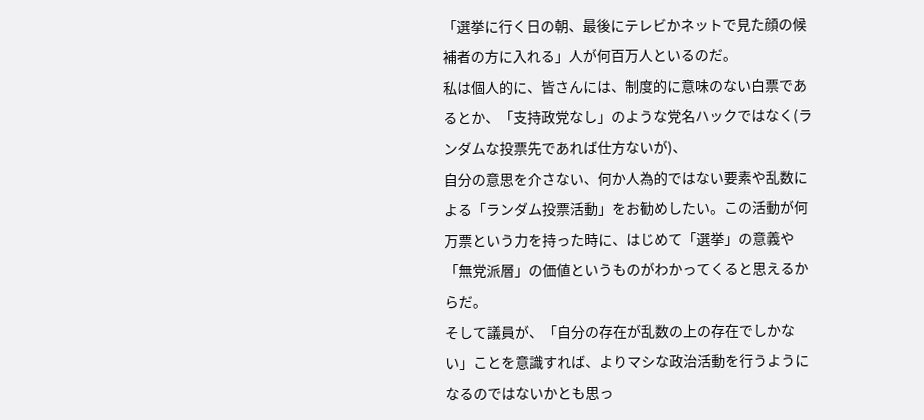「選挙に行く日の朝、最後にテレビかネットで見た顔の候補者の方に入れる」人が何百万人といるのだ。
私は個人的に、皆さんには、制度的に意味のない白票であるとか、「支持政党なし」のような党名ハックではなく(ランダムな投票先であれば仕方ないが)、
自分の意思を介さない、何か人為的ではない要素や乱数による「ランダム投票活動」をお勧めしたい。この活動が何万票という力を持った時に、はじめて「選挙」の意義や「無党派層」の価値というものがわかってくると思えるからだ。
そして議員が、「自分の存在が乱数の上の存在でしかない」ことを意識すれば、よりマシな政治活動を行うようになるのではないかとも思っ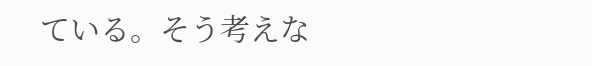ている。そう考えな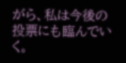がら、私は今後の投票にも臨んでいく。